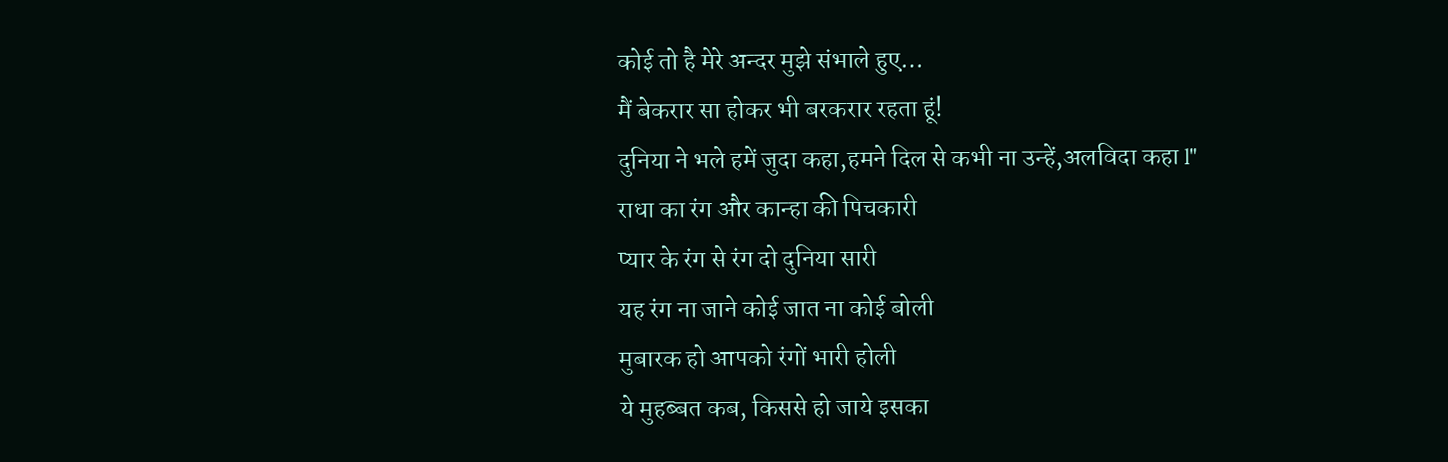कोई तो है मेरे अन्दर मुझे संभाले हुए…
मैं बेकरार सा होकर भी बरकरार रहता हूं!
दुनिया ने भले हमें जुदा कहा,हमने दिल से कभी ना उन्हें,अलविदा कहा l"
राधा का रंग और कान्हा की पिचकारी
प्यार के रंग से रंग दो दुनिया सारी
यह रंग ना जाने कोई जात ना कोई बोली
मुबारक हो आपको रंगों भारी होली
ये मुहब्बत कब, किससे हो जाये इसका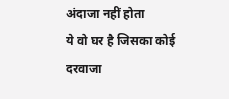अंदाजा नहीं होता
ये वो घर है जिसका कोई दरवाजा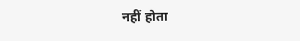नहीं होता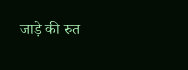जाड़े की रुत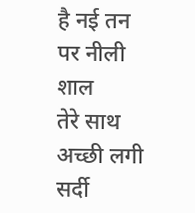है नई तन पर नीली शाल
तेरे साथ अच्छी लगी सर्दी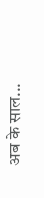अब के साल...